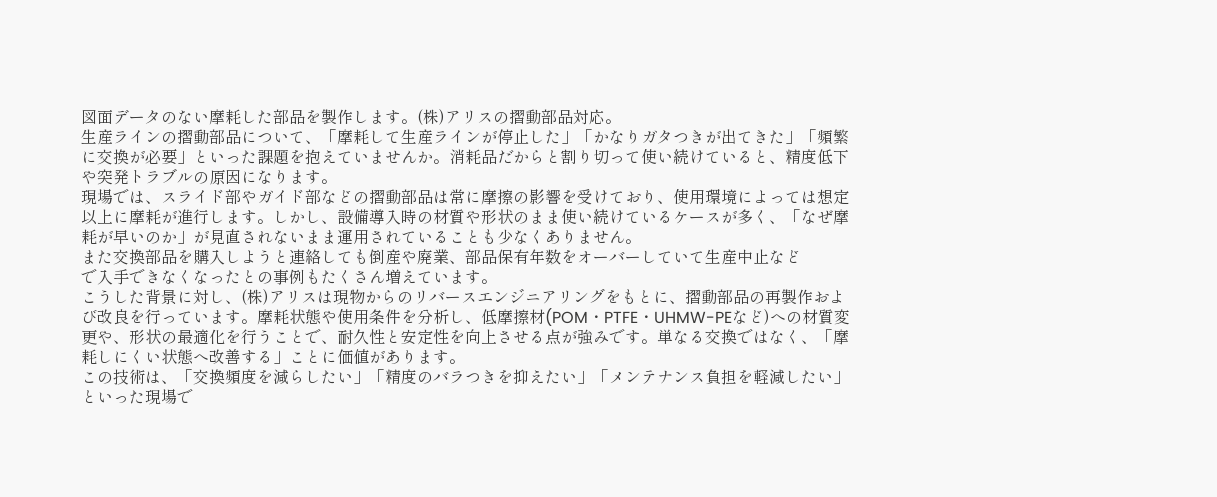図面データのない摩耗した部品を製作します。(株)アリスの摺動部品対応。
生産ラインの摺動部品について、「摩耗して生産ラインが停止した」「かなりガタつきが出てきた」「頻繁に交換が必要」といった課題を抱えていませんか。消耗品だからと割り切って使い続けていると、精度低下や突発トラブルの原因になります。
現場では、スライド部やガイド部などの摺動部品は常に摩擦の影響を受けており、使用環境によっては想定以上に摩耗が進行します。しかし、設備導入時の材質や形状のまま使い続けているケースが多く、「なぜ摩耗が早いのか」が見直されないまま運用されていることも少なくありません。
また交換部品を購入しようと連絡しても倒産や廃業、部品保有年数をオーバーしていて生産中止など
で入手できなくなったとの事例もたくさん増えています。
こうした背景に対し、(株)アリスは現物からのリバースエンジニアリングをもとに、摺動部品の再製作および改良を行っています。摩耗状態や使用条件を分析し、低摩擦材(POM・PTFE・UHMW-PEなど)への材質変更や、形状の最適化を行うことで、耐久性と安定性を向上させる点が強みです。単なる交換ではなく、「摩耗しにくい状態へ改善する」ことに価値があります。
この技術は、「交換頻度を減らしたい」「精度のバラつきを抑えたい」「メンテナンス負担を軽減したい」といった現場で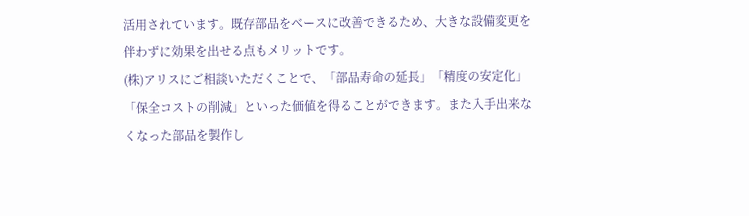活用されています。既存部品をベースに改善できるため、大きな設備変更を伴わずに効果を出せる点もメリットです。
(株)アリスにご相談いただくことで、「部品寿命の延長」「精度の安定化」「保全コストの削減」といった価値を得ることができます。また入手出来なくなった部品を製作し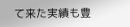て来た実績も豊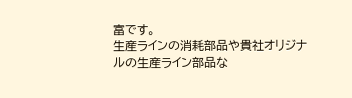富です。
生産ラインの消耗部品や貴社オリジナルの生産ライン部品な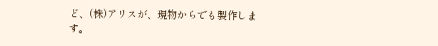ど、(株)アリスが、現物からでも製作します。